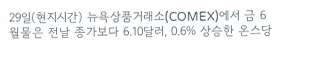29일(현지시간) 뉴욕상품거래소(COMEX)에서 금 6월물은 전날 종가보다 6.10달러, 0.6% 상승한 온스당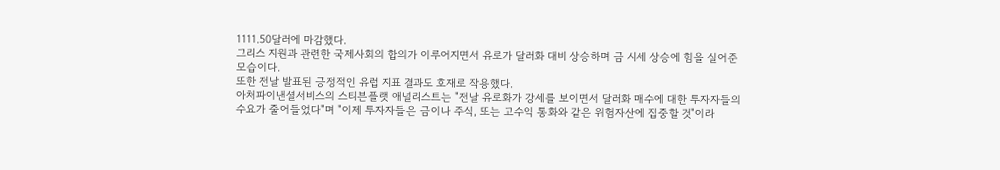1111.50달러에 마감했다.
그리스 지원과 관련한 국제사회의 합의가 이루어지면서 유로가 달러화 대비 상승하며 금 시세 상승에 힘을 실어준 모습이다.
또한 전날 발표된 긍정적인 유럽 지표 결과도 호재로 작용했다.
아처파이낸셜서비스의 스티븐플랫 애널리스트는 "전날 유로화가 강세를 보이면서 달러화 매수에 대한 투자자들의 수요가 줄어들었다"며 "이제 투자자들은 금이나 주식, 또는 고수익 통화와 같은 위험자산에 집중할 것"이라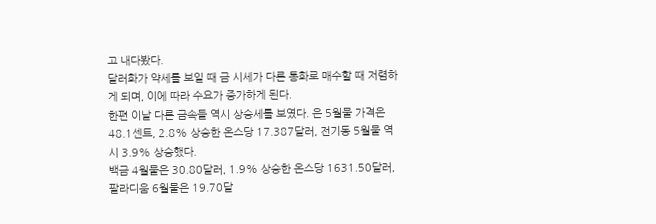고 내다봤다.
달러화가 약세를 보일 때 금 시세가 다른 통화로 매수할 때 저렴하게 되며, 이에 따라 수요가 증가하게 된다.
한편 이날 다른 금속들 역시 상승세를 보였다. 은 5월물 가격은 48.1센트, 2.8% 상승한 온스당 17.387달러, 전기동 5월물 역시 3.9% 상승했다.
백금 4월물은 30.80달러, 1.9% 상승한 온스당 1631.50달러, 팔라디움 6월물은 19.70달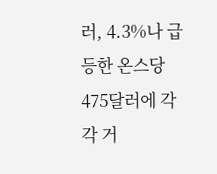러, 4.3%나 급등한 온스당 475달러에 각각 거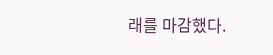래를 마감했다.